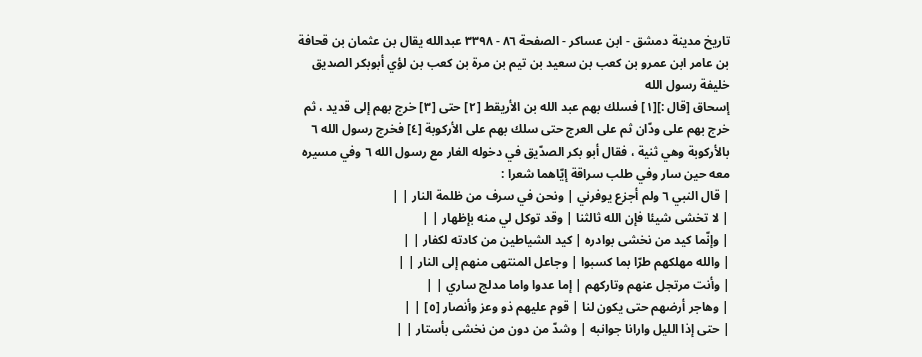تاريخ مدينة دمشق - ابن عساكر - الصفحة ٨٦ - ٣٣٩٨ عبدالله يقال بن عثمان بن قحافة بن عامر ابن عمرو بن كعب بن سعيد بن تيم بن مرة بن كعب بن لؤي أبوبكر الصديق خليفة رسول الله
إسحاق [قال :][١] فسلك بهم عبد الله بن الأريقط [٢] حتى [٣] خرج بهم إلى قديد ، ثم خرج بهم على ودّان ثم على العرج حتى سلك بهم على الأركوبة [٤] فخرج رسول الله ٦ بالأركوبة وهي ثنية ، فقال أبو بكر الصدّيق في دخوله الغار مع رسول الله ٦ وفي مسيره معه حين سار وفي طلب سراقة إيّاهما شعرا :
| قال النبي ٦ ولم أجزع يوفرني | ونحن في سرف من ظلمة النار | |
| لا تخشى شيئا فإن الله ثالثنا | وقد توكل لي منه بإظهار | |
| وإنّما كيد من نخشى بوادره | كيد الشياطين من كادته لكفار | |
| والله مهلكهم طرّا بما كسبوا | وجاعل المنتهى منهم إلى النار | |
| وأنت مرتجل عنهم وتاركهم | إما عدوا واما مدلج ساري | |
| وهاجر أرضهم حتى يكون لنا | قوم عليهم ذو وعز وأنصار [٥] | |
| حتى إذا الليل وارانا جوانبه | وشدّ من دون من نخشى بأستار | |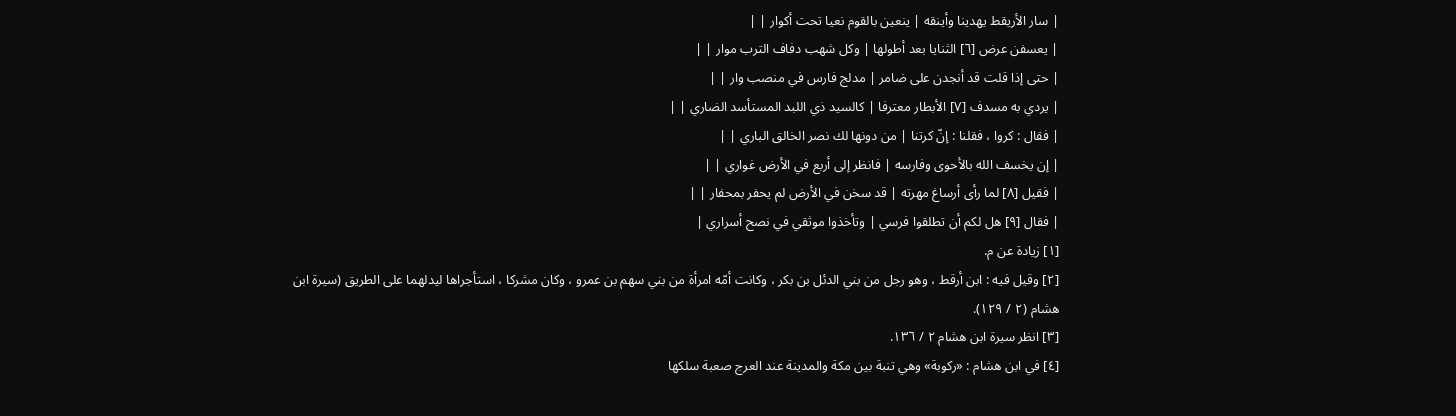| سار الأريقط يهدينا وأينقه | ينعين بالقوم نعيا تحت أكوار | |
| يعسفن عرض [٦] الثنايا بعد أطولها | وكل شهب دفاف الترب موار | |
| حتى إذا قلت قد أنجدن على ضامر | مدلج فارس في منصب وار | |
| يردي به مسدف [٧] الأبطار معترفا | كالسيد ذي اللبد المستأسد الضاري | |
| فقال : كروا ، فقلنا : إنّ كرتنا | من دونها لك نصر الخالق الباري | |
| إن يخسف الله بالأحوى وفارسه | فانظر إلى أربع في الأرض غواري | |
| فقيل [٨] لما رأى أرساغ مهرته | قد سخن في الأرض لم يحفر بمحفار | |
| فقال [٩] هل لكم أن تطلقوا فرسي | وتأخذوا موثقي في نصح أسراري |
[١] زيادة عن م.
[٢] وقيل فيه : ابن أرقط ، وهو رجل من بني الدئل بن بكر ، وكانت أمّه امرأة من بني سهم بن عمرو ، وكان مشركا ، استأجراها ليدلهما على الطريق (سيرة ابن هشام (٢ / ١٢٩).
[٣] انظر سيرة ابن هشام ٢ / ١٣٦.
[٤] في ابن هشام : «ركوبة» وهي تنبة بين مكة والمدينة عند العرج صعبة سلكها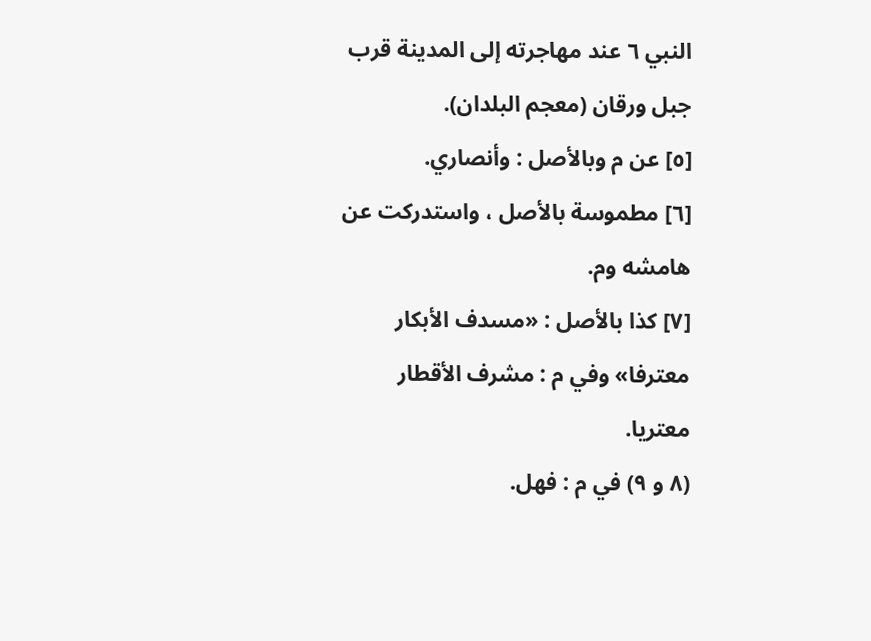النبي ٦ عند مهاجرته إلى المدينة قرب جبل ورقان (معجم البلدان).
[٥] عن م وبالأصل : وأنصاري.
[٦] مطموسة بالأصل ، واستدركت عن هامشه وم.
[٧] كذا بالأصل : «مسدف الأبكار معترفا» وفي م : مشرف الأقطار معتريا.
(٨ و ٩) في م : فهل.